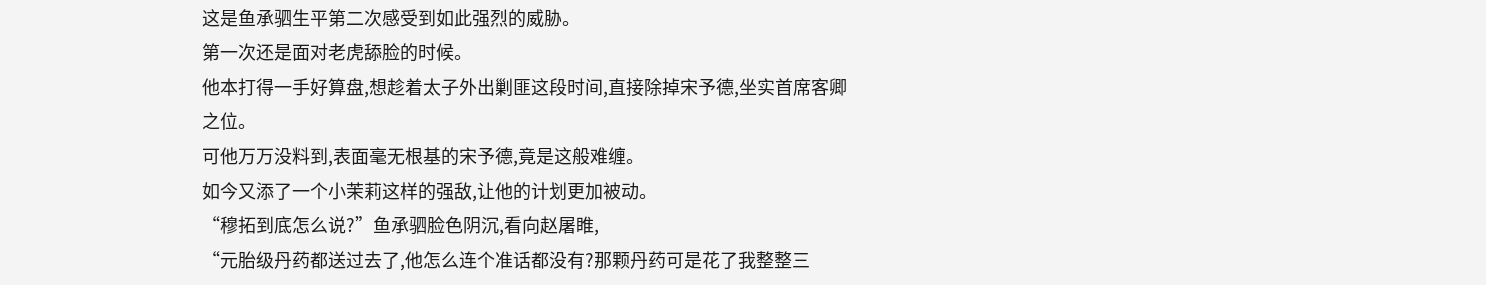这是鱼承驷生平第二次感受到如此强烈的威胁。
第一次还是面对老虎舔脸的时候。
他本打得一手好算盘,想趁着太子外出剿匪这段时间,直接除掉宋予德,坐实首席客卿之位。
可他万万没料到,表面毫无根基的宋予德,竟是这般难缠。
如今又添了一个小茉莉这样的强敌,让他的计划更加被动。
“穆拓到底怎么说?”鱼承驷脸色阴沉,看向赵屠睢,
“元胎级丹药都送过去了,他怎么连个准话都没有?那颗丹药可是花了我整整三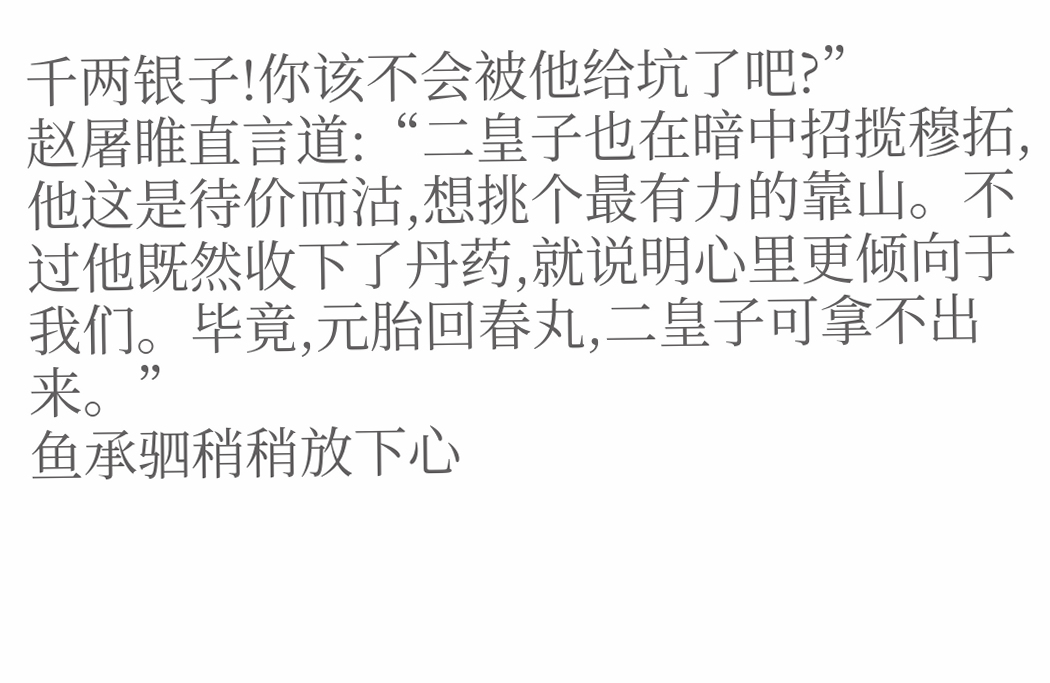千两银子!你该不会被他给坑了吧?”
赵屠睢直言道:“二皇子也在暗中招揽穆拓,他这是待价而沽,想挑个最有力的靠山。不过他既然收下了丹药,就说明心里更倾向于我们。毕竟,元胎回春丸,二皇子可拿不出来。”
鱼承驷稍稍放下心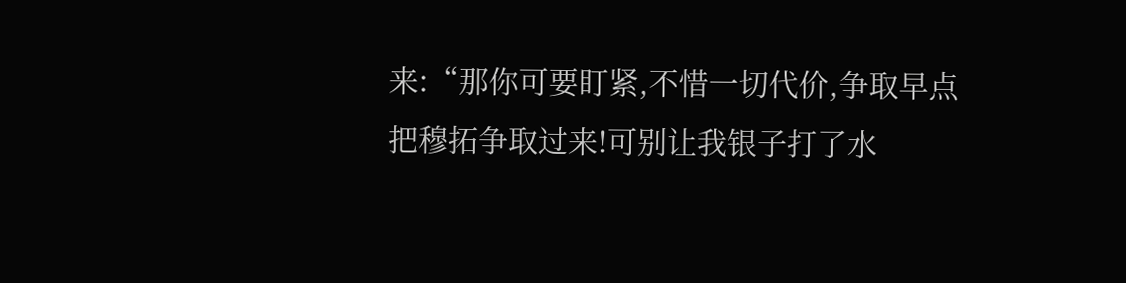来:“那你可要盯紧,不惜一切代价,争取早点把穆拓争取过来!可别让我银子打了水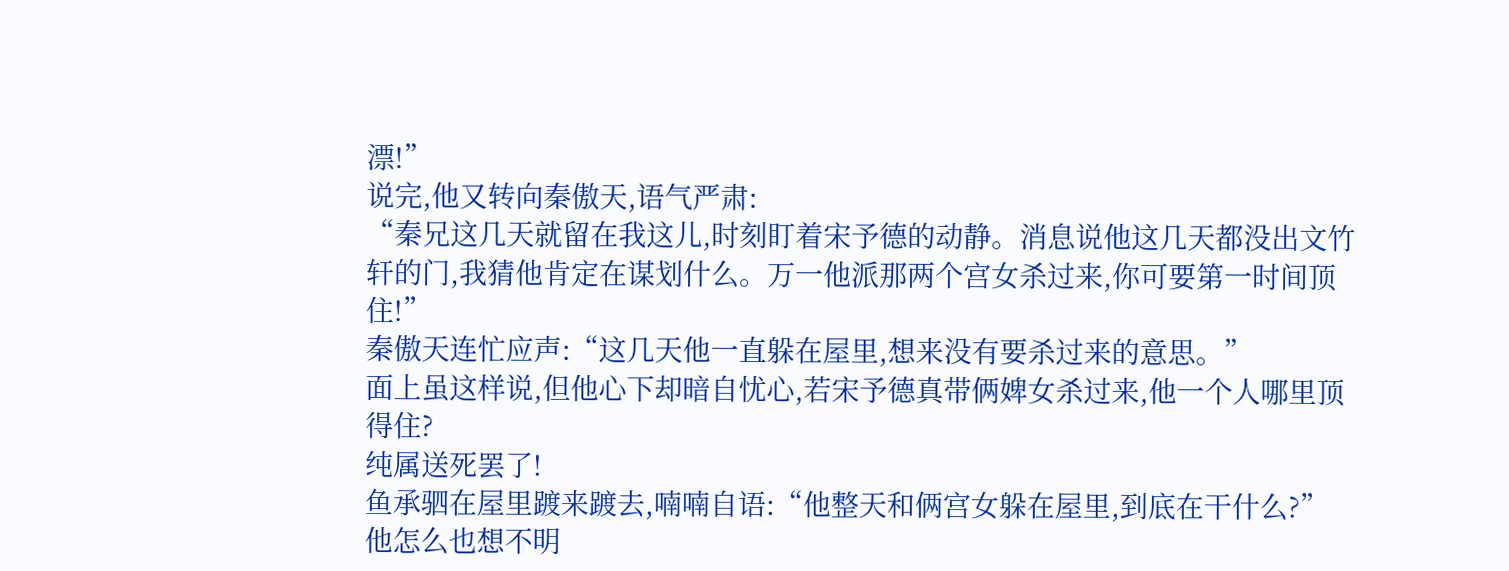漂!”
说完,他又转向秦傲天,语气严肃:
“秦兄这几天就留在我这儿,时刻盯着宋予德的动静。消息说他这几天都没出文竹轩的门,我猜他肯定在谋划什么。万一他派那两个宫女杀过来,你可要第一时间顶住!”
秦傲天连忙应声:“这几天他一直躲在屋里,想来没有要杀过来的意思。”
面上虽这样说,但他心下却暗自忧心,若宋予德真带俩婢女杀过来,他一个人哪里顶得住?
纯属送死罢了!
鱼承驷在屋里踱来踱去,喃喃自语:“他整天和俩宫女躲在屋里,到底在干什么?”
他怎么也想不明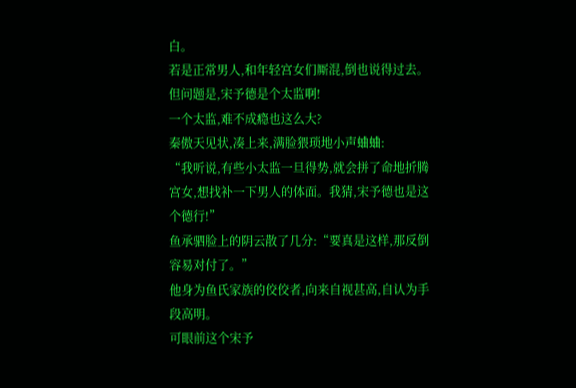白。
若是正常男人,和年轻宫女们厮混,倒也说得过去。
但问题是,宋予德是个太监啊!
一个太监,难不成瘾也这么大?
秦傲天见状,凑上来,满脸猥琐地小声蛐蛐:
“我听说,有些小太监一旦得势,就会拼了命地折腾宫女,想找补一下男人的体面。我猜,宋予德也是这个德行!”
鱼承驷脸上的阴云散了几分:“要真是这样,那反倒容易对付了。”
他身为鱼氏家族的佼佼者,向来自视甚高,自认为手段高明。
可眼前这个宋予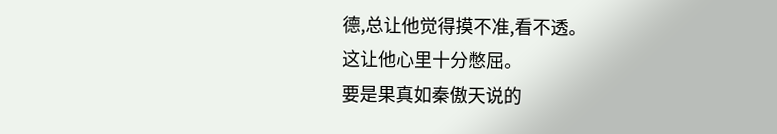德,总让他觉得摸不准,看不透。
这让他心里十分憋屈。
要是果真如秦傲天说的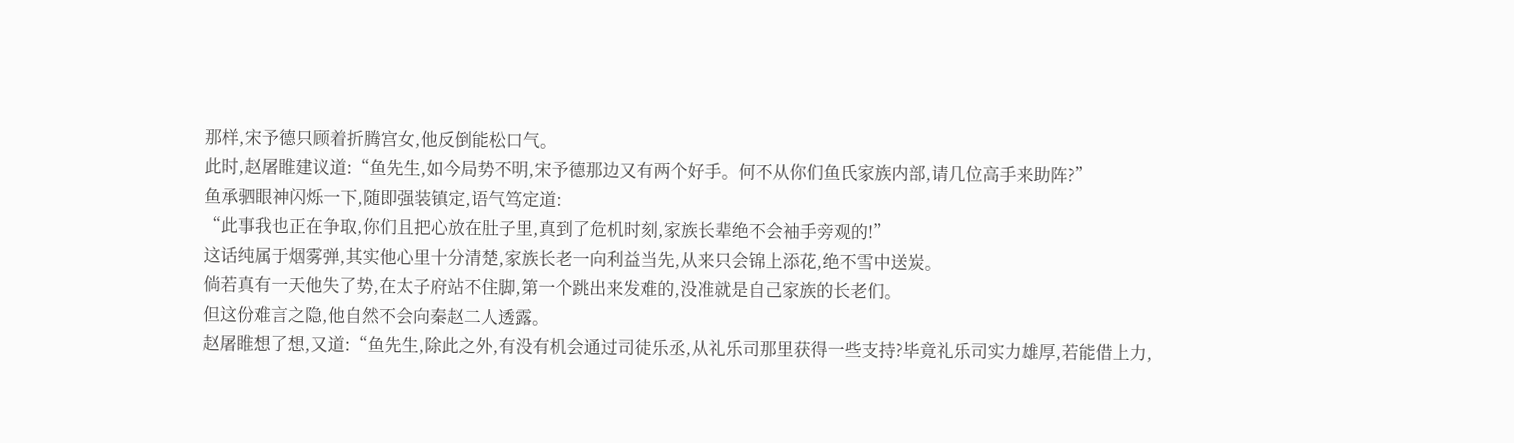那样,宋予德只顾着折腾宫女,他反倒能松口气。
此时,赵屠睢建议道:“鱼先生,如今局势不明,宋予德那边又有两个好手。何不从你们鱼氏家族内部,请几位高手来助阵?”
鱼承驷眼神闪烁一下,随即强装镇定,语气笃定道:
“此事我也正在争取,你们且把心放在肚子里,真到了危机时刻,家族长辈绝不会袖手旁观的!”
这话纯属于烟雾弹,其实他心里十分清楚,家族长老一向利益当先,从来只会锦上添花,绝不雪中送炭。
倘若真有一天他失了势,在太子府站不住脚,第一个跳出来发难的,没准就是自己家族的长老们。
但这份难言之隐,他自然不会向秦赵二人透露。
赵屠睢想了想,又道:“鱼先生,除此之外,有没有机会通过司徒乐丞,从礼乐司那里获得一些支持?毕竟礼乐司实力雄厚,若能借上力,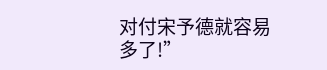对付宋予德就容易多了!”